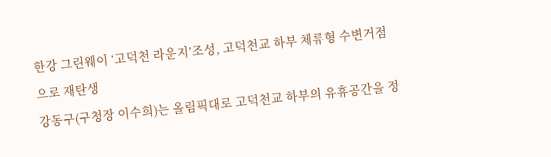한강 그린웨이 ‘고덕천 라운지’조성, 고덕천교 하부 체류형 수변거점으로 재탄생
강동구(구청장 이수희)는 올림픽대로 고덕천교 하부의 유휴공간을 정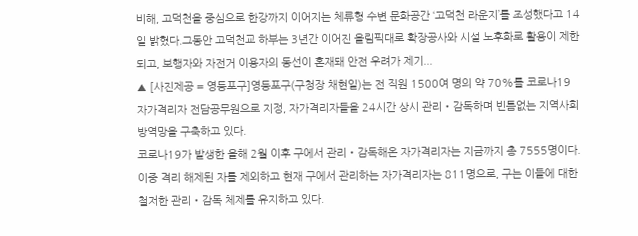비해, 고덕천을 중심으로 한강까지 이어지는 체류형 수변 문화공간 ‘고덕천 라운지’를 조성했다고 14일 밝혔다.그동안 고덕천교 하부는 3년간 이어진 올림픽대로 확장공사와 시설 노후화로 활용이 제한되고, 보행자와 자전거 이용자의 동선이 혼재돼 안전 우려가 제기...
▲ [사진제공 = 영등포구]영등포구(구청장 채현일)는 전 직원 1500여 명의 약 70%를 코로나19 자가격리자 전담공무원으로 지정, 자가격리자들을 24시간 상시 관리‧감독하며 빈틈없는 지역사회 방역망을 구축하고 있다.
코로나19가 발생한 올해 2월 이후 구에서 관리‧감독해온 자가격리자는 지금까지 총 7555명이다. 이중 격리 해제된 자를 제외하고 현재 구에서 관리하는 자가격리자는 811명으로, 구는 이들에 대한 철저한 관리‧감독 체제를 유지하고 있다.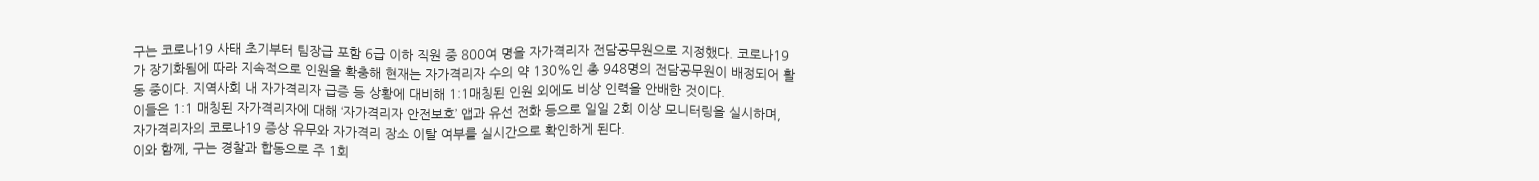구는 코로나19 사태 초기부터 팀장급 포함 6급 이하 직원 중 800여 명을 자가격리자 전담공무원으로 지정했다. 코로나19가 장기화됨에 따라 지속적으로 인원을 확충해 현재는 자가격리자 수의 약 130%인 총 948명의 전담공무원이 배정되어 활동 중이다. 지역사회 내 자가격리자 급증 등 상황에 대비해 1:1매칭된 인원 외에도 비상 인력을 안배한 것이다.
이들은 1:1 매칭된 자가격리자에 대해 ‘자가격리자 안전보호’ 앱과 유선 전화 등으로 일일 2회 이상 모니터링을 실시하며, 자가격리자의 코로나19 증상 유무와 자가격리 장소 이탈 여부를 실시간으로 확인하게 된다.
이와 함께, 구는 경찰과 합동으로 주 1회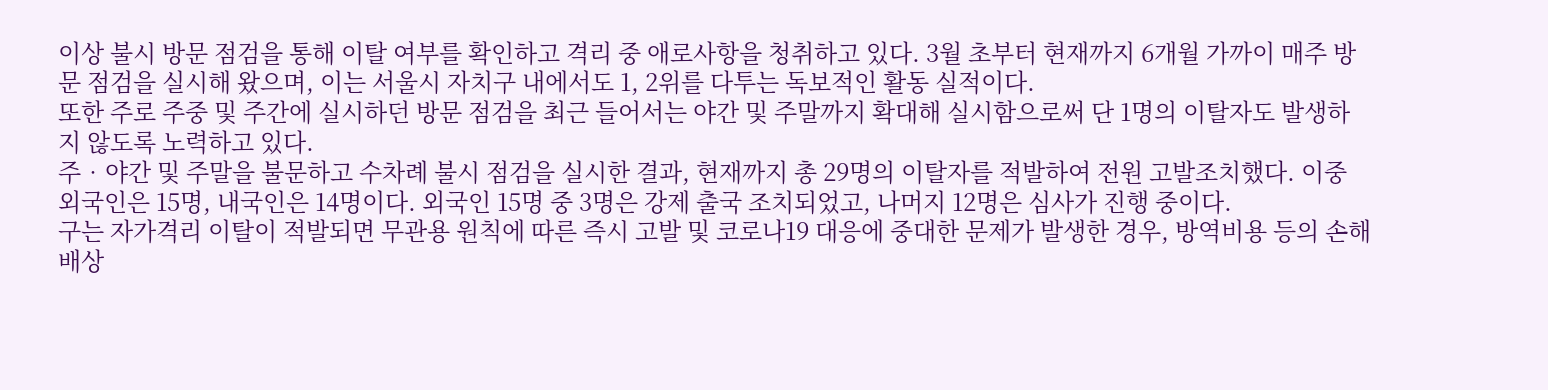이상 불시 방문 점검을 통해 이탈 여부를 확인하고 격리 중 애로사항을 청취하고 있다. 3월 초부터 현재까지 6개월 가까이 매주 방문 점검을 실시해 왔으며, 이는 서울시 자치구 내에서도 1, 2위를 다투는 독보적인 활동 실적이다.
또한 주로 주중 및 주간에 실시하던 방문 점검을 최근 들어서는 야간 및 주말까지 확대해 실시함으로써 단 1명의 이탈자도 발생하지 않도록 노력하고 있다.
주‧야간 및 주말을 불문하고 수차례 불시 점검을 실시한 결과, 현재까지 총 29명의 이탈자를 적발하여 전원 고발조치했다. 이중 외국인은 15명, 내국인은 14명이다. 외국인 15명 중 3명은 강제 출국 조치되었고, 나머지 12명은 심사가 진행 중이다.
구는 자가격리 이탈이 적발되면 무관용 원칙에 따른 즉시 고발 및 코로나19 대응에 중대한 문제가 발생한 경우, 방역비용 등의 손해배상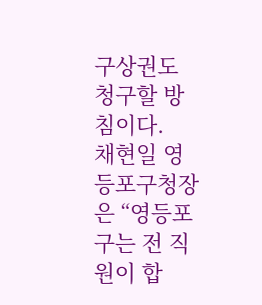구상권도 청구할 방침이다.
채현일 영등포구청장은 “영등포구는 전 직원이 합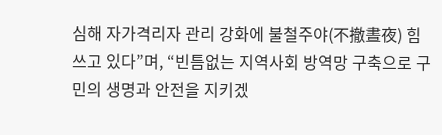심해 자가격리자 관리 강화에 불철주야(不撤晝夜) 힘쓰고 있다”며, “빈틈없는 지역사회 방역망 구축으로 구민의 생명과 안전을 지키겠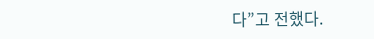다”고 전했다.